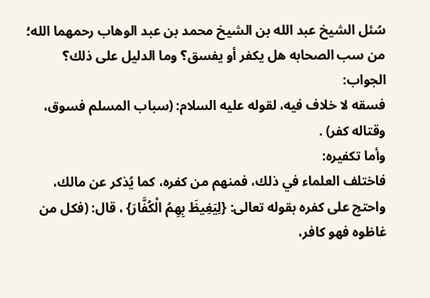سُئل الشيخ عبد الله بن الشيخ محمد بن عبد الوهاب رحمهما الله؛ من سب الصحابه هل يكفر أو يفسق؟ وما الدليل على ذلك؟
الجواب:
فسقه لا خلاف فيه، لقوله عليه السلام: (سباب المسلم فسوق، وقتاله كفر) .
وأما تكفيره:
فاختلف العلماء في ذلك، فمنهم من كفره، كما يُذكر عن مالك، واحتج على كفره بقوله تعالى: {لِيَغِيظَ بِهِمُ الْكُفَّارَ} ، قال: (فكل من غاظوه فهو كافر،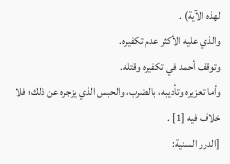لهذه الآية) .
والذي عليه الأكثر عدم تكفيره.
وتوقف أحمد في تكفيره وقتله.
وأما تعزيره وتأديبه، بالضرب، والحبس الذي يزجره عن ذلك؛ فلا خلاف فيه [1] .
[الدرر السنية: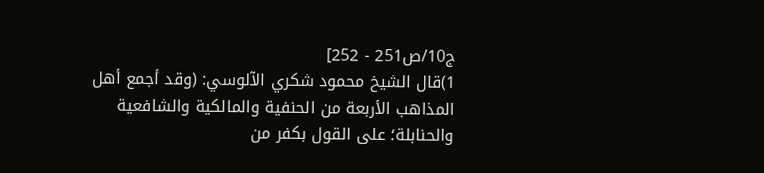ج10/ص251 - 252]
1)قال الشيخ محمود شكري الآلوسي: (وقد أجمع أهل المذاهب الأربعة من الحنفية والمالكية والشافعية والحنابلة؛ على القول بكفر من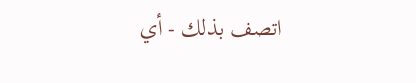اتصف بذلك - أي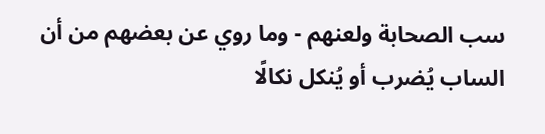سب الصحابة ولعنهم - وما روي عن بعضهم من أن الساب يُضرب أو يُنكل نكالًا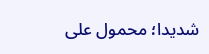شديدا؛ محمول على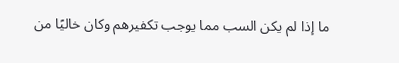ما إذا لم يكن السب مما يوجب تكفيرهم وكان خاليًا من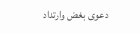دعوى بغض وارتداد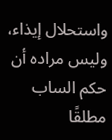واستحلال إيذاء، وليس مراده أن حكم الساب مطلقًا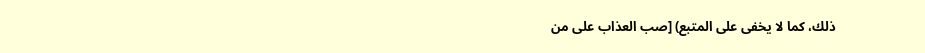ذلك، كما لا يخفى على المتبع) [صب العذاب على من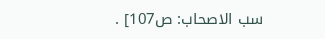سب الاصحاب: ص107] .